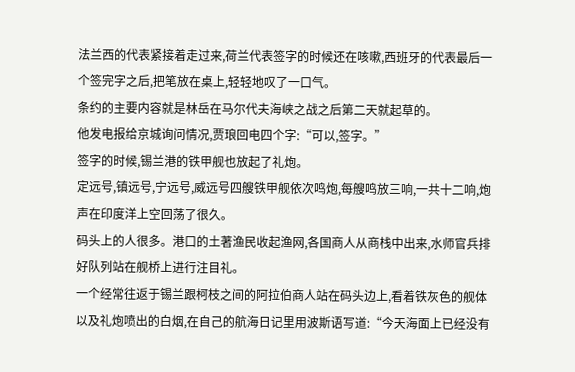法兰西的代表紧接着走过来,荷兰代表签字的时候还在咳嗽,西班牙的代表最后一个签完字之后,把笔放在桌上,轻轻地叹了一口气。
条约的主要内容就是林岳在马尔代夫海峡之战之后第二天就起草的。
他发电报给京城询问情况,贾琅回电四个字:“可以,签字。”
签字的时候,锡兰港的铁甲舰也放起了礼炮。
定远号,镇远号,宁远号,威远号四艘铁甲舰依次鸣炮,每艘鸣放三响,一共十二响,炮声在印度洋上空回荡了很久。
码头上的人很多。港口的土著渔民收起渔网,各国商人从商栈中出来,水师官兵排好队列站在舰桥上进行注目礼。
一个经常往返于锡兰跟柯枝之间的阿拉伯商人站在码头边上,看着铁灰色的舰体以及礼炮喷出的白烟,在自己的航海日记里用波斯语写道:“今天海面上已经没有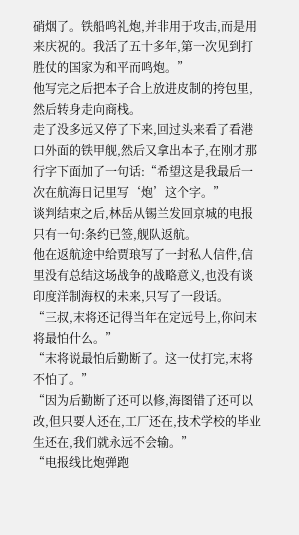硝烟了。铁船鸣礼炮,并非用于攻击,而是用来庆祝的。我活了五十多年,第一次见到打胜仗的国家为和平而鸣炮。”
他写完之后把本子合上放进皮制的挎包里,然后转身走向商栈。
走了没多远又停了下来,回过头来看了看港口外面的铁甲舰,然后又拿出本子,在刚才那行字下面加了一句话:“希望这是我最后一次在航海日记里写‘炮’这个字。”
谈判结束之后,林岳从锡兰发回京城的电报只有一句:条约已签,舰队返航。
他在返航途中给贾琅写了一封私人信件,信里没有总结这场战争的战略意义,也没有谈印度洋制海权的未来,只写了一段话。
“三叔,末将还记得当年在定远号上,你问末将最怕什么。”
“末将说最怕后勤断了。这一仗打完,末将不怕了。”
“因为后勤断了还可以修,海图错了还可以改,但只要人还在,工厂还在,技术学校的毕业生还在,我们就永远不会输。”
“电报线比炮弹跑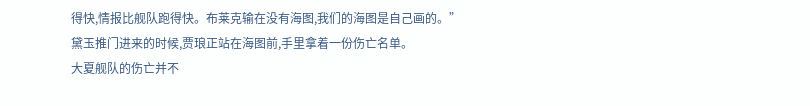得快,情报比舰队跑得快。布莱克输在没有海图,我们的海图是自己画的。”
黛玉推门进来的时候,贾琅正站在海图前,手里拿着一份伤亡名单。
大夏舰队的伤亡并不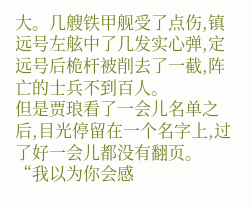大。几艘铁甲舰受了点伤,镇远号左舷中了几发实心弹,定远号后桅杆被削去了一截,阵亡的士兵不到百人。
但是贾琅看了一会儿名单之后,目光停留在一个名字上,过了好一会儿都没有翻页。
“我以为你会感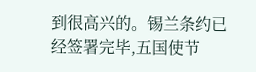到很高兴的。锡兰条约已经签署完毕,五国使节